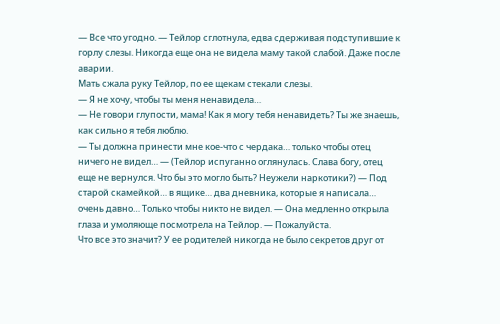— Все что угодно. — Тейлор сглотнула, едва сдерживая подступившие к горлу слезы. Никогда еще она не видела маму такой слабой. Даже после аварии.
Мать сжала руку Тейлор, по ее щекам стекали слезы.
— Я не хочу, чтобы ты меня ненавидела…
— Не говори глупости, мама! Как я могу тебя ненавидеть? Ты же знаешь, как сильно я тебя люблю.
— Ты должна принести мне кое-что с чердака… только чтобы отец ничего не видел… — (Тейлор испуганно оглянулась. Слава богу, отец еще не вернулся. Что бы это могло быть? Неужели наркотики?) — Под старой скамейкой… в ящике… два дневника, которые я написала… очень давно… Только чтобы никто не видел. — Она медленно открыла глаза и умоляюще посмотрела на Тейлор. — Пожалуйста.
Что все это значит? У ее родителей никогда не было секретов друг от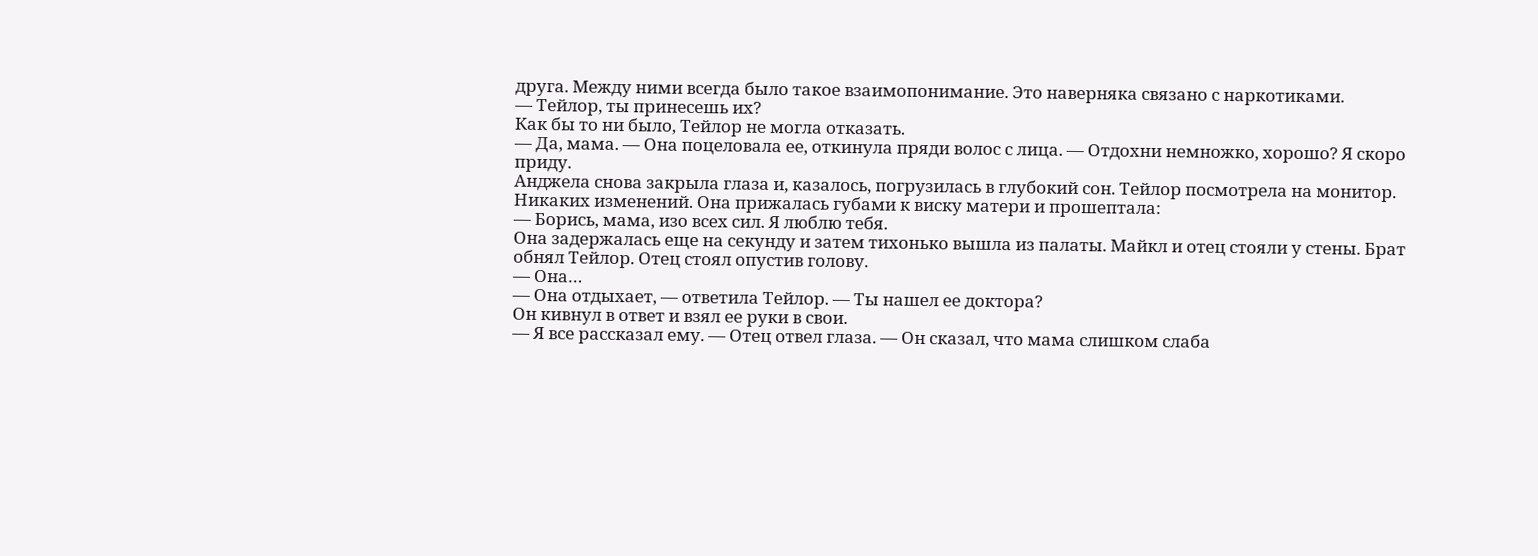друга. Между ними всегда было такое взаимопонимание. Это наверняка связано с наркотиками.
— Тейлор, ты принесешь их?
Как бы то ни было, Тейлор не могла отказать.
— Да, мама. — Она поцеловала ее, откинула пряди волос с лица. — Отдохни немножко, хорошо? Я скоро приду.
Анджела снова закрыла глаза и, казалось, погрузилась в глубокий сон. Тейлор посмотрела на монитор. Никаких изменений. Она прижалась губами к виску матери и прошептала:
— Борись, мама, изо всех сил. Я люблю тебя.
Она задержалась еще на секунду и затем тихонько вышла из палаты. Майкл и отец стояли у стены. Брат обнял Тейлор. Отец стоял опустив голову.
— Она…
— Она отдыхает, — ответила Тейлор. — Ты нашел ее доктора?
Он кивнул в ответ и взял ее руки в свои.
— Я все рассказал ему. — Отец отвел глаза. — Он сказал, что мама слишком слаба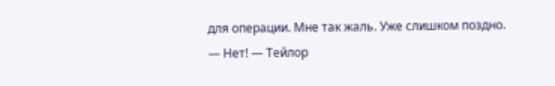для операции. Мне так жаль. Уже слишком поздно.
— Нет! — Тейлор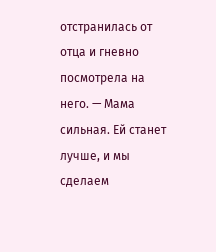отстранилась от отца и гневно посмотрела на него. — Мама сильная. Ей станет лучше, и мы сделаем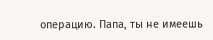операцию. Папа, ты не имеешь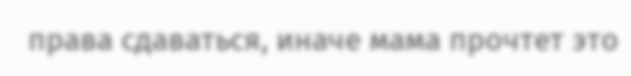права сдаваться, иначе мама прочтет это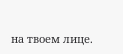на твоем лице.